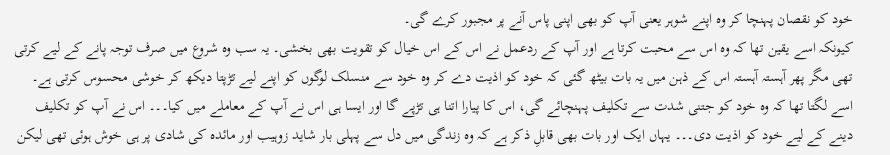خود کو نقصان پہنچا کر وہ اپنے شوہر یعنی آپ کو بھی اپنی پاس آنے پر مجبور کرے گی۔
کیونکہ اسے یقین تھا کہ وہ اس سے محبت کرتا ہے اور آپ کے ردعمل نے اس کے اس خیال کو تقویت بھی بخشی۔ یہ سب وہ شروع میں صرف توجہ پانے کے لیے کرتی تھی مگر پھر آہستہ آہستہ اس کے ذہن میں یہ بات بیٹھ گئی کہ خود کو اذیت دے کر وہ خود سے منسلک لوگوں کو اپنے لیے تڑپتا دیکھ کر خوشی محسوس کرتی ہے۔ اسے لگتا تھا کہ وہ خود کو جتنی شدت سے تکلیف پہنچائے گی، اس کا پیارا اتنا ہی تڑپے گا اور ایسا ہی اس نے آپ کے معاملے میں کیا۔۔۔ اس نے آپ کو تکلیف دینے کے لیے خود کو اذیت دی۔۔۔ یہاں ایک اور بات بھی قابلِ ذکر ہے کہ وہ زندگی میں دل سے پہلی بار شاید زوہیب اور مائدہ کی شادی پر ہی خوش ہوئی تھی لیکن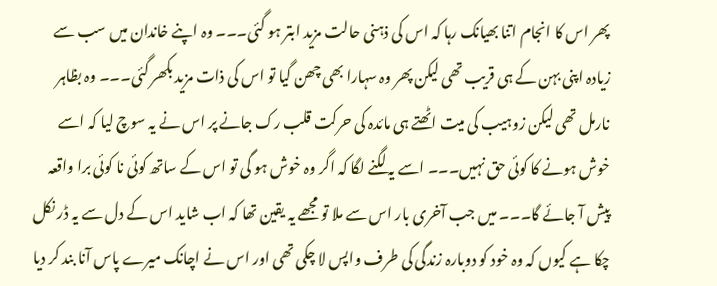پھر اس کا انجام اتنا بھیانک رہا کہ اس کی ذہنی حالت مزید ابتر ہو گئی۔۔۔ وہ اپنے خاندان میں سب سے زیادہ اپنی بہن کے ہی قریب تھی لیکن پھر وہ سہارا بھی چھن گیا تو اس کی ذات مزید بکھر گئی۔۔۔ وہ بظاہر نارمل تھی لیکن زوہیب کی میت اٹھتے ہی مائدہ کی حرکت قلب رک جانے پر اس نے یہ سوچ لیا کہ اسے خوش ہونے کا کوئی حق نہیں۔۔۔ اسے یہ لگنے لگا کہ اگر وہ خوش ہو گی تو اس کے ساتھ کوئی نا کوئی برا واقعہ پیش آ جائے گا۔۔۔ میں جب آخری بار اس سے ملا تو مجھے یہ یقین تھا کہ اب شاید اس کے دل سے یہ ڈر نکل چکا ہے کیوں کہ وہ خود کو دوبارہ زندگی کی طرف واپس لا چکی تھی اور اس نے اچانک میرے پاس آنا بند کر دیا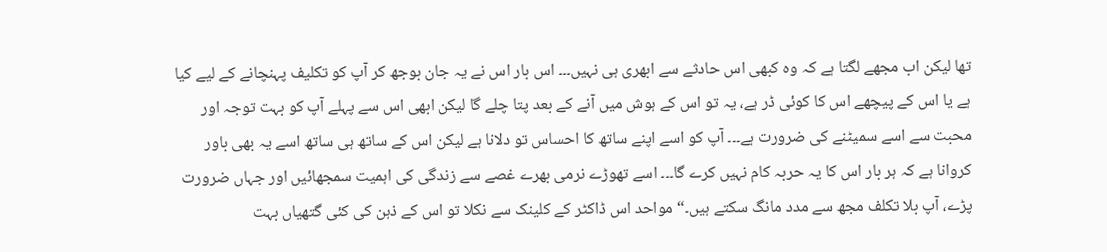تھا لیکن اب مجھے لگتا ہے کہ وہ کبھی اس حادثے سے ابھری ہی نہیں۔۔۔ اس بار اس نے یہ جان بوجھ کر آپ کو تکلیف پہنچانے کے لیے کیا ہے یا اس کے پیچھے اس کا کوئی ڈر ہے، یہ تو اس کے ہوش میں آنے کے بعد پتا چلے گا لیکن ابھی اس سے پہلے آپ کو بہت توجہ اور محبت سے اسے سمیٹنے کی ضرورت ہے۔۔۔ آپ کو اسے اپنے ساتھ کا احساس تو دلانا ہے لیکن اس کے ساتھ ہی ساتھ اسے یہ بھی باور کروانا ہے کہ ہر بار اس کا یہ حربہ کام نہیں کرے گا۔۔۔ اسے تھوڑے نرمی بھرے غصے سے زندگی کی اہمیت سمجھائیں اور جہاں ضرورت پڑے، آپ بلا تکلف مجھ سے مدد مانگ سکتے ہیں۔“ مواحد اس ڈاکٹر کے کلینک سے نکلا تو اس کے ذہن کی کئی گتھیاں بہت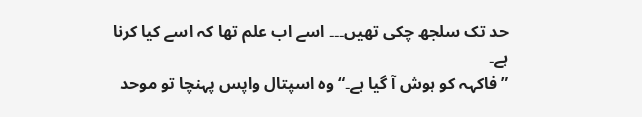حد تک سلجھ چکی تھیں۔۔۔ اسے اب علم تھا کہ اسے کیا کرنا ہے۔
”فاکہہ کو ہوش آ گیا ہے۔“ وہ اسپتال واپس پہنچا تو موحد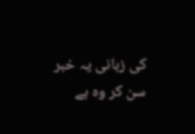کی زبانی یہ خبر سن کر وہ بے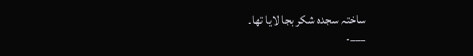ساختہ سجدہ شکر بجا لایا تھا۔
___۔